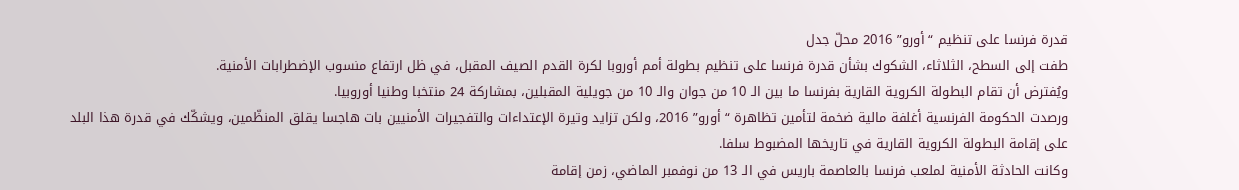قدرة فرنسا على تنظيم “أورو” 2016 محلّ جدل
طفت إلى السطح، الثلاثاء، الشكوك بشأن قدرة فرنسا على تنظيم بطولة أمم أوروبا لكرة القدم الصيف المقبل، في ظل ارتفاع منسوب الإضطرابات الأمنية.
ويُفترض أن تقام البطولة الكروية القارية بفرنسا ما بين الـ 10 من جوان والـ 10 من جويلية المقبلين، بمشاركة 24 منتخبا وطنيا أوروبيا.
ورصدت الحكومة الفرنسية أغلفة مالية ضخمة لتأمين تظاهرة “أورو” 2016، ولكن تزايد وتيرة الإعتداءات والتفجيرات الأمنيين بات هاجسا يقلق المنظّمين، ويشكّك في قدرة هذا البلد على إقامة البطولة الكروية القارية في تاريخها المضبوط سلفا.
وكانت الحادثة الأمنية لملعب فرنسا بالعاصمة باريس في الـ 13 من نوفمبر الماضي، زمن إقامة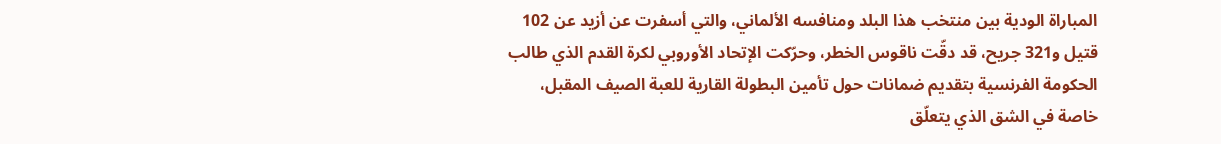المباراة الودية بين منتخب هذا البلد ومنافسه الألماني، والتي أسفرت عن أزيد عن 102 قتيل و321 جريح، قد دقّت ناقوس الخطر، وحرّكت الإتحاد الأوروبي لكرة القدم الذي طالب الحكومة الفرنسية بتقديم ضمانات حول تأمين البطولة القارية للعبة الصيف المقبل، خاصة في الشق الذي يتعلّق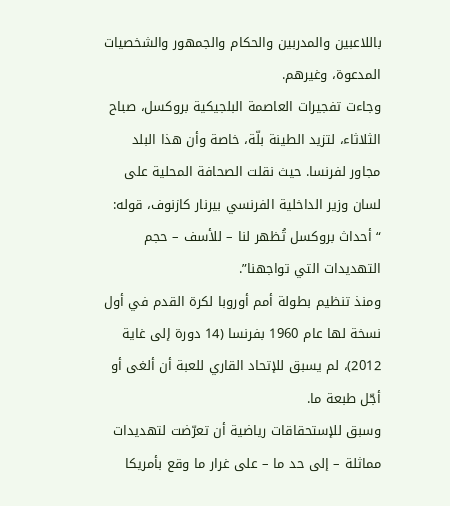باللاعبين والمدربين والحكام والجمهور والشخصيات المدعوة، وغيرهم.
وجاءت تفجيرات العاصمة البلجيكية بروكسل، صباح الثلاثاء، لتزيد الطينة بلّة، خاصة وأن هذا البلد مجاور لفرنسا. حيث نقلت الصحافة المحلية على لسان وزير الداخلية الفرنسي بيرنار كازنوف، قوله: “أحداث بروكسل تُظهر لنا – للأسف – حجم التهديدات التي تواجهنا”.
ومنذ تنظيم بطولة أمم أوروبا لكرة القدم في أول نسخة لها عام 1960 بفرنسا (14 دورة إلى غاية 2012)، لم يسبق للإتحاد القاري للعبة أن ألغى أو أجّل طبعة ما.
وسبق للإستحقاقات رياضية أن تعرّضت لتهديدات مماثلة – إلى حد ما – على غرار ما وقع بأمريكا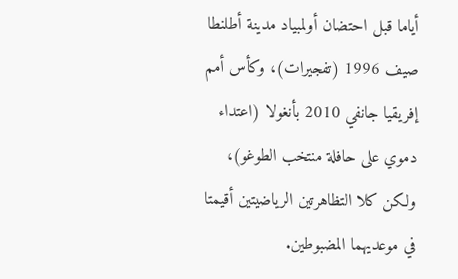أياما قبل احتضان أولمبياد مدينة أطلنطا صيف 1996 (تفجيرات)، وكأس أمم إفريقيا جانفي 2010 بأنغولا (اعتداء دموي على حافلة منتخب الطوغو)، ولكن كلا التظاهرتين الرياضيتين أقيمتا في موعديهما المضبوطين.